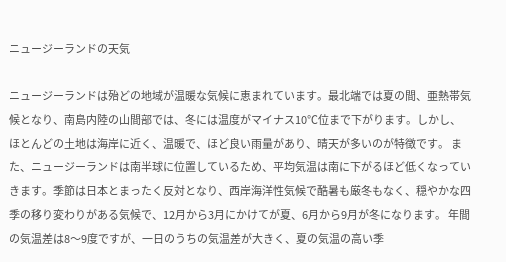ニュージーランドの天気

ニュージーランドは殆どの地域が温暖な気候に恵まれています。最北端では夏の間、亜熱帯気候となり、南島内陸の山間部では、冬には温度がマイナス10℃位まで下がります。しかし、ほとんどの土地は海岸に近く、温暖で、ほど良い雨量があり、晴天が多いのが特徴です。 また、ニュージーランドは南半球に位置しているため、平均気温は南に下がるほど低くなっていきます。季節は日本とまったく反対となり、西岸海洋性気候で酷暑も厳冬もなく、穏やかな四季の移り変わりがある気候で、12月から3月にかけてが夏、6月から9月が冬になります。 年間の気温差は8〜9度ですが、一日のうちの気温差が大きく、夏の気温の高い季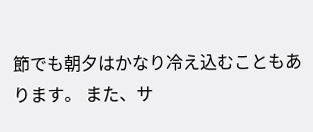節でも朝夕はかなり冷え込むこともあります。 また、サ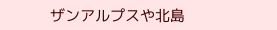ザンアルプスや北島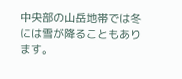中央部の山岳地帯では冬には雪が降ることもあります。